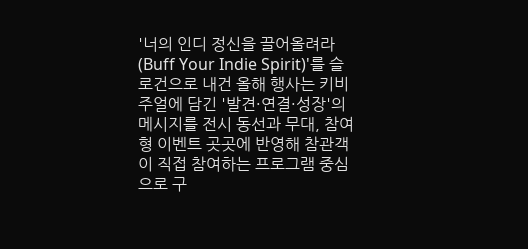'너의 인디 정신을 끌어올려라(Buff Your Indie Spirit)'를 슬로건으로 내건 올해 행사는 키비주얼에 담긴 '발견·연결·성장'의 메시지를 전시 동선과 무대, 참여형 이벤트 곳곳에 반영해 참관객이 직접 참여하는 프로그램 중심으로 구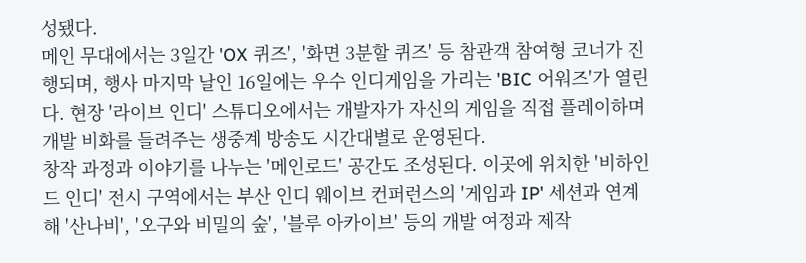성됐다.
메인 무대에서는 3일간 'OX 퀴즈', '화면 3분할 퀴즈' 등 참관객 참여형 코너가 진행되며, 행사 마지막 날인 16일에는 우수 인디게임을 가리는 'BIC 어워즈'가 열린다. 현장 '라이브 인디' 스튜디오에서는 개발자가 자신의 게임을 직접 플레이하며 개발 비화를 들려주는 생중계 방송도 시간대별로 운영된다.
창작 과정과 이야기를 나누는 '메인로드' 공간도 조성된다. 이곳에 위치한 '비하인드 인디' 전시 구역에서는 부산 인디 웨이브 컨퍼런스의 '게임과 IP' 세션과 연계해 '산나비', '오구와 비밀의 숲', '블루 아카이브' 등의 개발 여정과 제작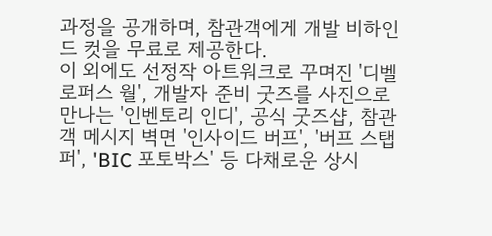과정을 공개하며, 참관객에게 개발 비하인드 컷을 무료로 제공한다.
이 외에도 선정작 아트워크로 꾸며진 '디벨로퍼스 월', 개발자 준비 굿즈를 사진으로 만나는 '인벤토리 인디', 공식 굿즈샵, 참관객 메시지 벽면 '인사이드 버프', '버프 스탭퍼', 'BIC 포토박스' 등 다채로운 상시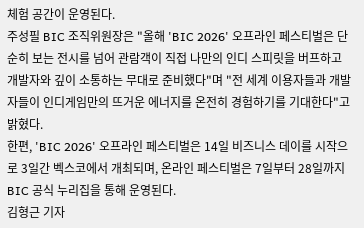체험 공간이 운영된다.
주성필 BIC 조직위원장은 "올해 'BIC 2026' 오프라인 페스티벌은 단순히 보는 전시를 넘어 관람객이 직접 나만의 인디 스피릿을 버프하고 개발자와 깊이 소통하는 무대로 준비했다"며 "전 세계 이용자들과 개발자들이 인디게임만의 뜨거운 에너지를 온전히 경험하기를 기대한다"고 밝혔다.
한편, 'BIC 2026' 오프라인 페스티벌은 14일 비즈니스 데이를 시작으로 3일간 벡스코에서 개최되며, 온라인 페스티벌은 7일부터 28일까지 BIC 공식 누리집을 통해 운영된다.
김형근 기자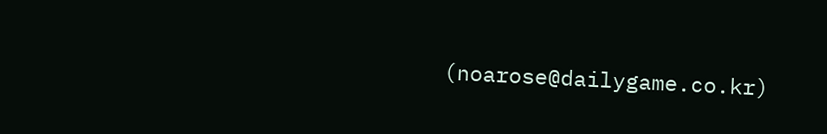(noarose@dailygame.co.kr)